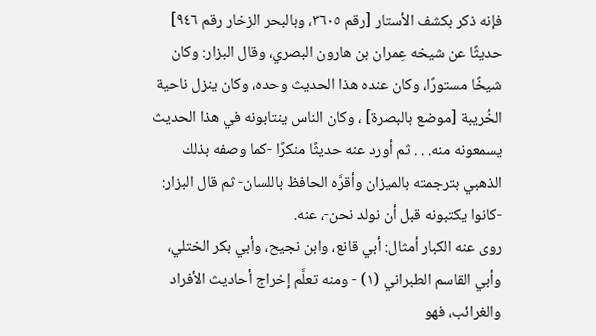فإنه ذكر بكشف الأستار [رقم ٣٦٠٥، وبالبحر الزخار رقم ٩٤٦] حديثًا عن شيخه عِمران بن هارون البصري، وقال البزار: وكان شيخًا مستورًا، وكان عنده هذا الحديث وحده، وكان ينزل ناحية الخُريبة [موضع بالبصرة] ، وكان الناس ينتابونه في هذا الحديث يسمعونه منه. . . ثم أورد عنه حديثًا منكرًا -كما وصفه بذلك الذهبي بترجمته بالميزان وأقرَّه الحافظ باللسان- ثم قال البزار: -كانوا يكتبونه قبل أن نولد نحن-، عنه.
روى عنه الكبار أمثال: أبي قانع، وابن نجيح، وأبي بكر الختلي، وأبي القاسم الطبراني (١) - ومنه تعلَّم إخراج أحاديث الأفراد والغرائب، فهو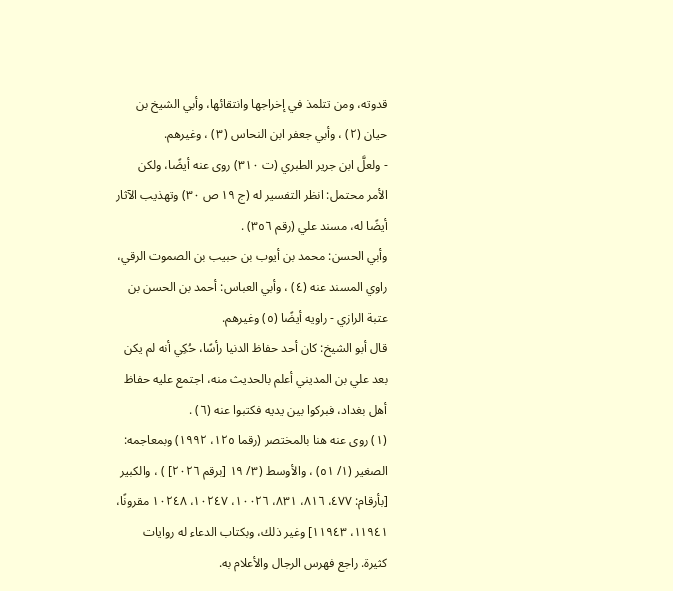قدوته، ومن تتلمذ في إخراجها وانتقائها، وأبي الشيخ بن حيان (٢) ، وأبي جعفر ابن النحاس (٣) ، وغيرهم.
- ولعلَّ ابن جرير الطبري (ت ٣١٠) روى عنه أيضًا، ولكن الأمر محتمل: انظر التفسير له (ج ١٩ ص ٣٠) وتهذيب الآثار أيضًا له، مسند علي (رقم ٣٥٦) .
وأبي الحسن: محمد بن أيوب بن حبيب بن الصموت الرقي، راوي المسند عنه (٤) ، وأبي العباس: أحمد بن الحسن بن عتبة الرازي - راويه أيضًا (٥) وغيرهم.
قال أبو الشيخ: كان أحد حفاظ الدنيا رأسًا، حُكِي أنه لم يكن بعد علي بن المديني أعلم بالحديث منه، اجتمع عليه حفاظ أهل بغداد، فبركوا بين يديه فكتبوا عنه (٦) .
(١) روى عنه هنا بالمختصر (رقما ١٢٥، ١٩٩٢) وبمعاجمه: الصغير (١/ ٥١) ، والأوسط (٣/ ١٩ [برقم ٢٠٢٦] ) ، والكبير [بأرقام: ٤٧٧، ٨١٦، ٨٣١، ١٠٠٢٦، ١٠٢٤٧، ١٠٢٤٨ مقرونًا، ١١٩٤١، ١١٩٤٣] وغير ذلك، وبكتاب الدعاء له روايات كثيرة. راجع فهرس الرجال والأعلام به.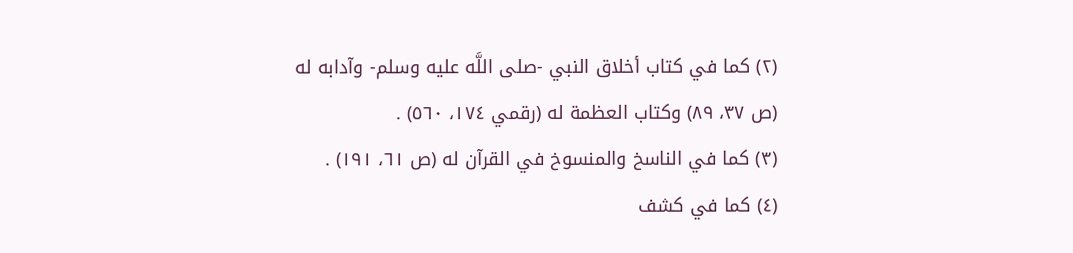(٢) كما في كتاب أخلاق النبي -صلى اللَّه عليه وسلم- وآدابه له (ص ٣٧، ٨٩) وكتاب العظمة له (رقمي ١٧٤، ٥٦٠) .
(٣) كما في الناسخ والمنسوخ في القرآن له (ص ٦١، ١٩١) .
(٤) كما في كشف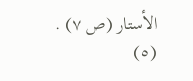الأستار (ص ٧) .
(٥)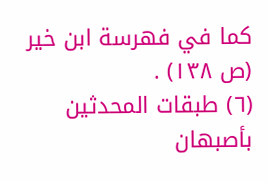كما في فهرسة ابن خير (ص ١٣٨) .
(٦) طبقات المحدثين بأصبهان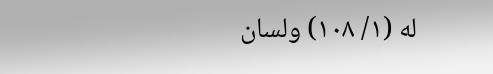له (١/ ١٠٨) ولسان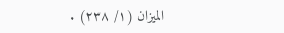الميزان (١/ ٢٣٨) .